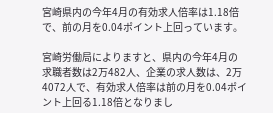宮崎県内の今年4月の有効求人倍率は1.18倍で、前の月を0.04ポイント上回っています。

宮崎労働局によりますと、県内の今年4月の求職者数は2万482人、企業の求人数は、2万4072人で、有効求人倍率は前の月を0.04ポイント上回る1.18倍となりまし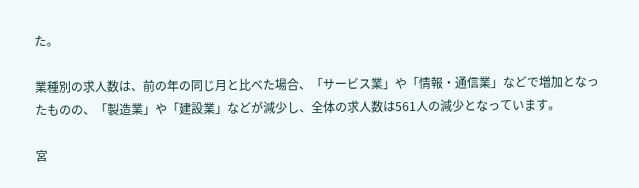た。

業種別の求人数は、前の年の同じ月と比べた場合、「サービス業」や「情報・通信業」などで増加となったものの、「製造業」や「建設業」などが減少し、全体の求人数は561人の減少となっています。

宮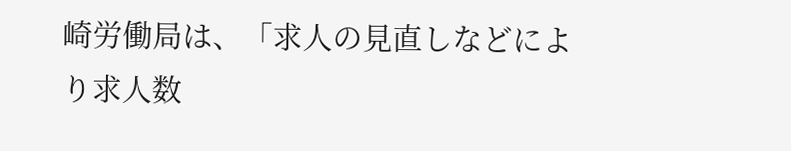崎労働局は、「求人の見直しなどにより求人数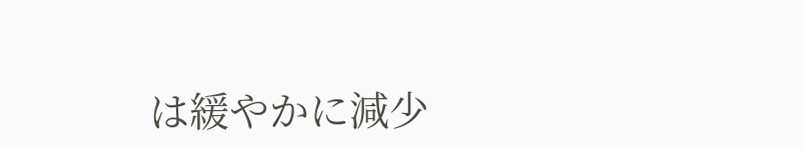は緩やかに減少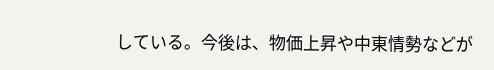している。今後は、物価上昇や中東情勢などが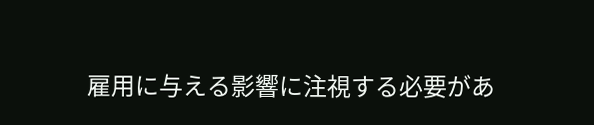雇用に与える影響に注視する必要があ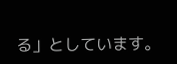る」としています。